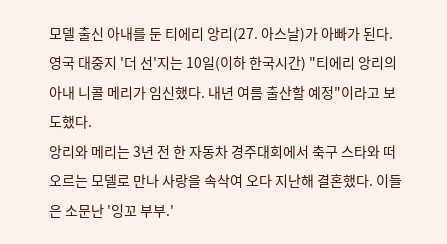모델 출신 아내를 둔 티에리 앙리(27. 아스날)가 아빠가 된다.
영국 대중지 '더 선'지는 10일(이하 한국시간) "티에리 앙리의 아내 니콜 메리가 임신했다. 내년 여름 출산할 예정"이라고 보도했다.
앙리와 메리는 3년 전 한 자동차 경주대회에서 축구 스타와 떠오르는 모델로 만나 사랑을 속삭여 오다 지난해 결혼했다. 이들은 소문난 '잉꼬 부부.'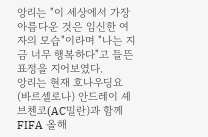앙리는 "이 세상에서 가장 아름다운 것은 임신한 여자의 모습"이라며 "나는 지금 너무 행복하다"고 들뜬 표정을 지어보였다.
앙리는 현재 호나우딩요(바르셀로나) 안드레이 셰브첸코(AC밀란)과 함께 FIFA 올해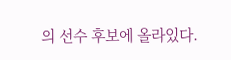의 선수 후보에 올라있다.